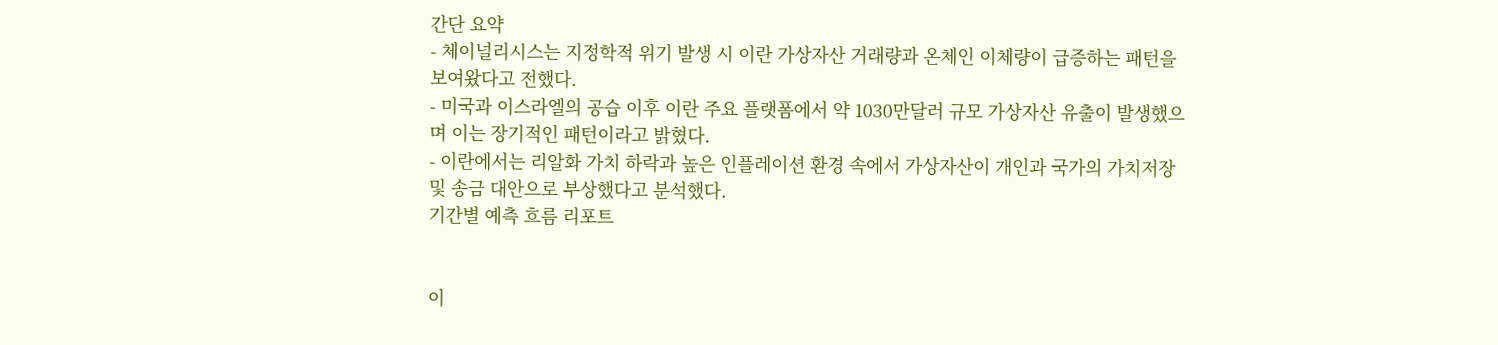간단 요약
- 체이널리시스는 지정학적 위기 발생 시 이란 가상자산 거래량과 온체인 이체량이 급증하는 패턴을 보여왔다고 전했다.
- 미국과 이스라엘의 공습 이후 이란 주요 플랫폼에서 약 1030만달러 규모 가상자산 유출이 발생했으며 이는 장기적인 패턴이라고 밝혔다.
- 이란에서는 리알화 가치 하락과 높은 인플레이션 환경 속에서 가상자산이 개인과 국가의 가치저장 및 송금 대안으로 부상했다고 분석했다.
기간별 예측 흐름 리포트


이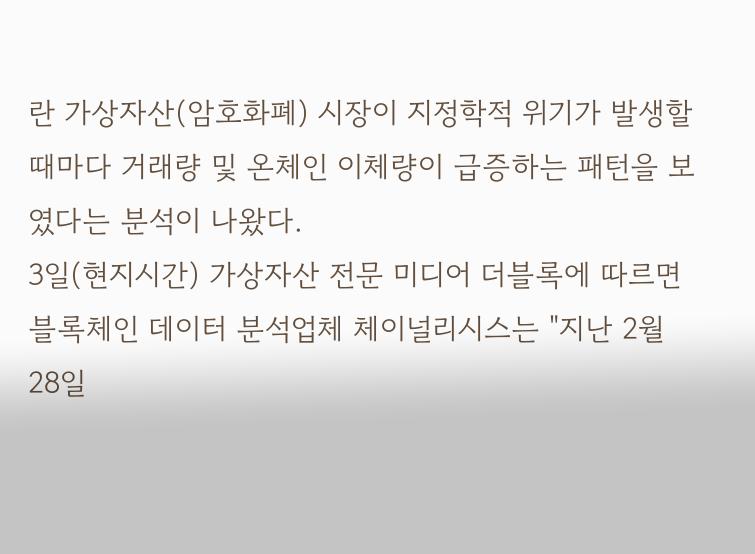란 가상자산(암호화폐) 시장이 지정학적 위기가 발생할 때마다 거래량 및 온체인 이체량이 급증하는 패턴을 보였다는 분석이 나왔다.
3일(현지시간) 가상자산 전문 미디어 더블록에 따르면 블록체인 데이터 분석업체 체이널리시스는 "지난 2월 28일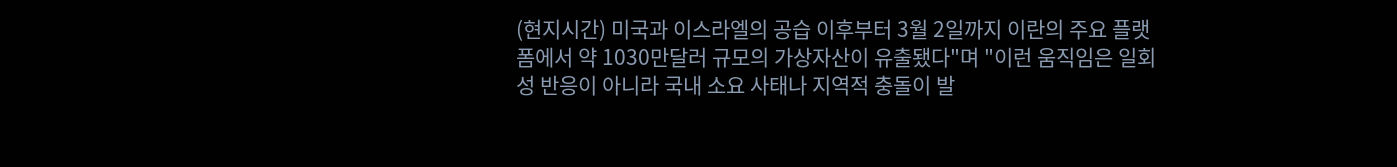(현지시간) 미국과 이스라엘의 공습 이후부터 3월 2일까지 이란의 주요 플랫폼에서 약 1030만달러 규모의 가상자산이 유출됐다"며 "이런 움직임은 일회성 반응이 아니라 국내 소요 사태나 지역적 충돌이 발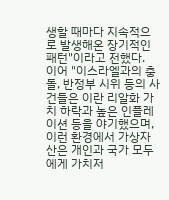생할 때마다 지속적으로 발생해온 장기적인 패턴"이라고 전했다.
이어 "이스라엘과의 충돌, 반정부 시위 등의 사건들은 이란 리알화 가치 하락과 높은 인플레이션 등을 야기했으며, 이런 환경에서 가상자산은 개인과 국가 모두에게 가치저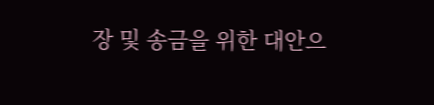장 및 송금을 위한 대안으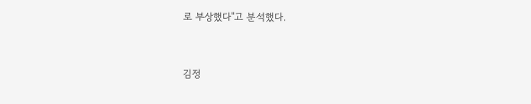로 부상했다"고 분석했다.


김정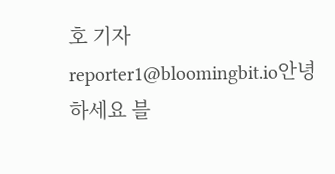호 기자
reporter1@bloomingbit.io안녕하세요 블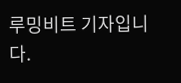루밍비트 기자입니다.